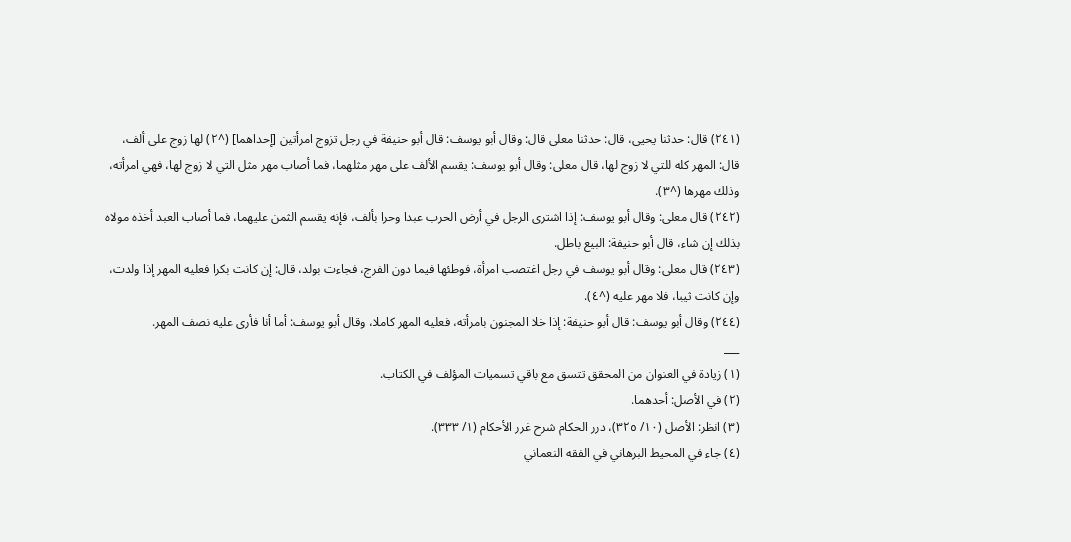(٢٤١) قال: حدثنا يحيى، قال: حدثنا معلى قال: وقال أبو يوسف: قال أبو حنيفة في رجل تزوج امرأتين [إحداهما] (^٢) لها زوج على ألف، قال: المهر كله للتي لا زوج لها، قال معلى: وقال أبو يوسف: يقسم الألف على مهر مثلهما، فما أصاب مهر مثل التي لا زوج لها، فهي امرأته، وذلك مهرها (^٣).
(٢٤٢) قال معلى: وقال أبو يوسف: إذا اشترى الرجل في أرض الحرب عبدا وحرا بألف، فإنه يقسم الثمن عليهما، فما أصاب العبد أخذه مولاه بذلك إن شاء، قال أبو حنيفة: البيع باطل.
(٢٤٣) قال معلى: وقال أبو يوسف في رجل اغتصب امرأة، فوطئها فيما دون الفرج، فجاءت بولد، قال: إن كانت بكرا فعليه المهر إذا ولدت، وإن كانت ثيبا، فلا مهر عليه (^٤).
(٢٤٤) وقال أبو يوسف: قال أبو حنيفة: إذا خلا المجنون بامرأته، فعليه المهر كاملا، وقال أبو يوسف: أما أنا فأرى عليه نصف المهر.
___
(١) زيادة في العنوان من المحقق تتسق مع باقي تسميات المؤلف في الكتاب.
(٢) في الأصل: أحدهما.
(٣) انظر: الأصل (١٠/ ٣٢٥)، درر الحكام شرح غرر الأحكام (١/ ٣٣٣).
(٤) جاء في المحيط البرهاني في الفقه النعماني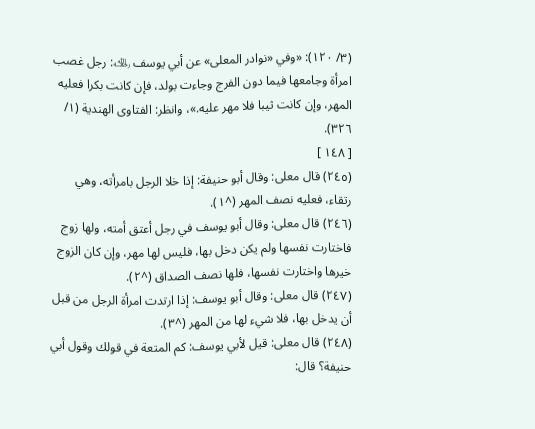(٣/ ١٢٠): «وفي «نوادر المعلى» عن أبي يوسف ﵀: رجل غصب امرأة وجامعها فيما دون الفرج وجاءت بولد، فإن كانت بكرا فعليه المهر، وإن كانت ثيبا فلا مهر عليه.»، وانظر: الفتاوى الهندية (١/ ٣٢٦).
[ ١٤٨ ]
(٢٤٥) قال معلى: وقال أبو حنيفة: إذا خلا الرجل بامرأته، وهي رتقاء، فعليه نصف المهر (^١).
(٢٤٦) قال معلى: وقال أبو يوسف في رجل أعتق أمته، ولها زوج فاختارت نفسها ولم يكن دخل بها، فليس لها مهر، وإن كان الزوج خيرها واختارت نفسها، فلها نصف الصداق (^٢).
(٢٤٧) قال معلى: وقال أبو يوسف: إذا ارتدت امرأة الرجل من قبل أن يدخل بها، فلا شيء لها من المهر (^٣).
(٢٤٨) قال معلى: قيل لأبي يوسف: كم المتعة في قولك وقول أبي حنيفة؟ قال: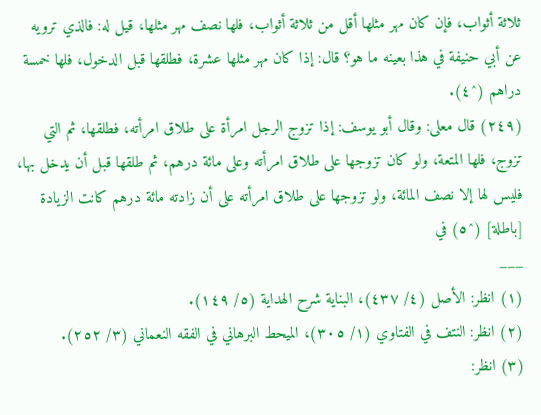ثلاثة أثواب، فإن كان مهر مثلها أقل من ثلاثة أثواب، فلها نصف مهر مثلها، قيل له: فالذي ترويه عن أبي حنيفة في هذا بعينه ما هو؟ قال: إذا كان مهر مثلها عشرة، فطلقها قبل الدخول، فلها خمسة دراهم (^٤).
(٢٤٩) قال معلى: وقال أبو يوسف: إذا تزوج الرجل امرأة على طلاق امرأته، فطلقها، ثم التي تزوج، فلها المتعة، ولو كان تزوجها على طلاق امرأته وعلى مائة درهم، ثم طلقها قبل أن يدخل بها، فليس لها إلا نصف المائة، ولو تزوجها على طلاق امرأته على أن زادته مائة درهم كانت الزيادة [باطلة] (^٥) في
___
(١) انظر: الأصل (٤/ ٤٣٧)، البناية شرح الهداية (٥/ ١٤٩).
(٢) انظر: النتف في الفتاوي (١/ ٣٠٥)، الميحط البرهاني في الفقه النعماني (٣/ ٢٥٢).
(٣) انظر: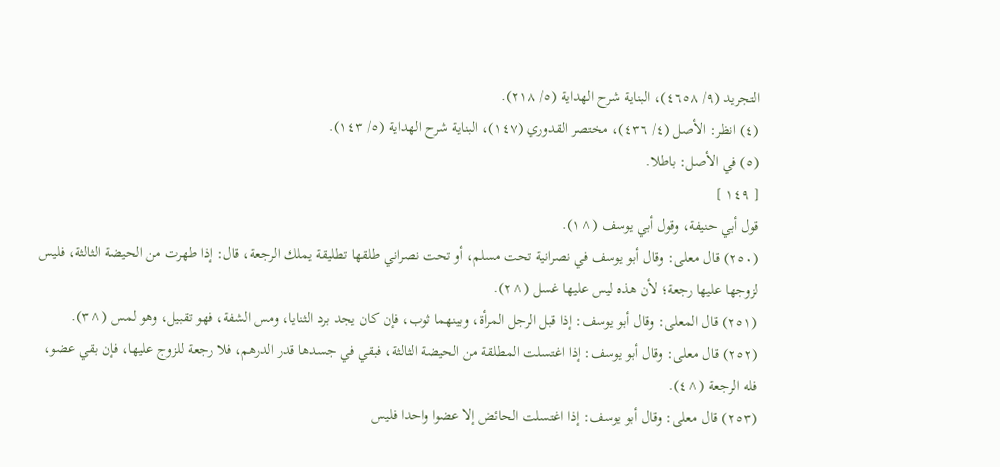التجريد (٩/ ٤٦٥٨)، البناية شرح الهداية (٥/ ٢١٨).
(٤) انظر: الأصل (٤/ ٤٣٦)، مختصر القدوري (١٤٧)، البناية شرح الهداية (٥/ ١٤٣).
(٥) في الأصل: باطلا.
[ ١٤٩ ]
قول أبي حنيفة، وقول أبي يوسف (^١).
(٢٥٠) قال معلى: وقال أبو يوسف في نصرانية تحت مسلم، أو تحت نصراني طلقها تطليقة يملك الرجعة، قال: إذا طهرت من الحيضة الثالثة، فليس لزوجها عليها رجعة؛ لأن هذه ليس عليها غسل (^٢).
(٢٥١) قال المعلى: وقال أبو يوسف: إذا قبل الرجل المرأة، وبينهما ثوب، فإن كان يجد برد الثنايا، ومس الشفة، فهو تقبيل، وهو لمس (^٣).
(٢٥٢) قال معلى: وقال أبو يوسف: إذا اغتسلت المطلقة من الحيضة الثالثة، فبقي في جسدها قدر الدرهم، فلا رجعة للزوج عليها، فإن بقي عضو، فله الرجعة (^٤).
(٢٥٣) قال معلى: وقال أبو يوسف: إذا اغتسلت الحائض إلا عضوا واحدا فليس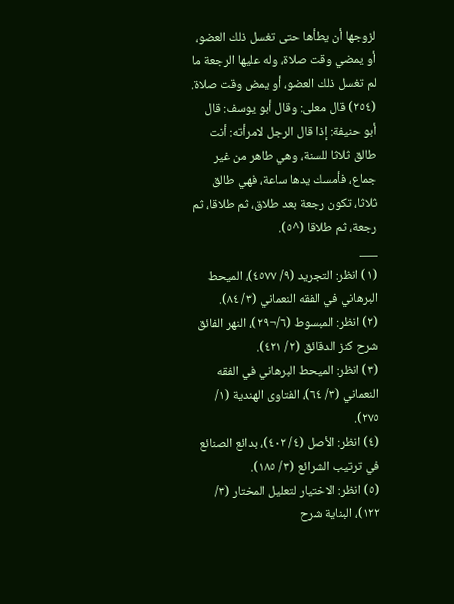لزوجها أن يطأها حتى تغسل ذلك العضو، أو يمضي وقت صلاة، وله عليها الرجعة ما لم تغسل ذلك العضو، أو يمض وقت صلاة.
(٢٥٤) قال معلى: وقال أبو يوسف: قال أبو حنيفة: إذا قال الرجل لامرأته: أنت طالق ثلاثا للسنة، وهي طاهر من غير جماع، فأمسك يدها ساعة، فهي طالق ثلاثا، تكون رجعة بعد طلاق، ثم طلاقا، ثم رجعة، ثم طلاقا (^٥).
___
(١) انظر: التجريد (٩/ ٤٥٧٧)، الميحط البرهاني في الفقه النعماني (٣/ ٨٤).
(٢) انظر: المبسوط (٦/¬٢٩)، النهر الفائق شرح كنز الدقائق (٢/ ٤٢١).
(٣) انظر: الميحط البرهاني في الفقه النعماني (٣/ ٦٤)، الفتاوى الهندية (١/ ٢٧٥).
(٤) انظر: الأصل (٤/ ٤٠٢)، بدائع الصنائع في ترتيب الشرائع (٣/ ١٨٥).
(٥) انظر: الاختيار لتعليل المختار (٣/ ١٢٢)، البناية شرح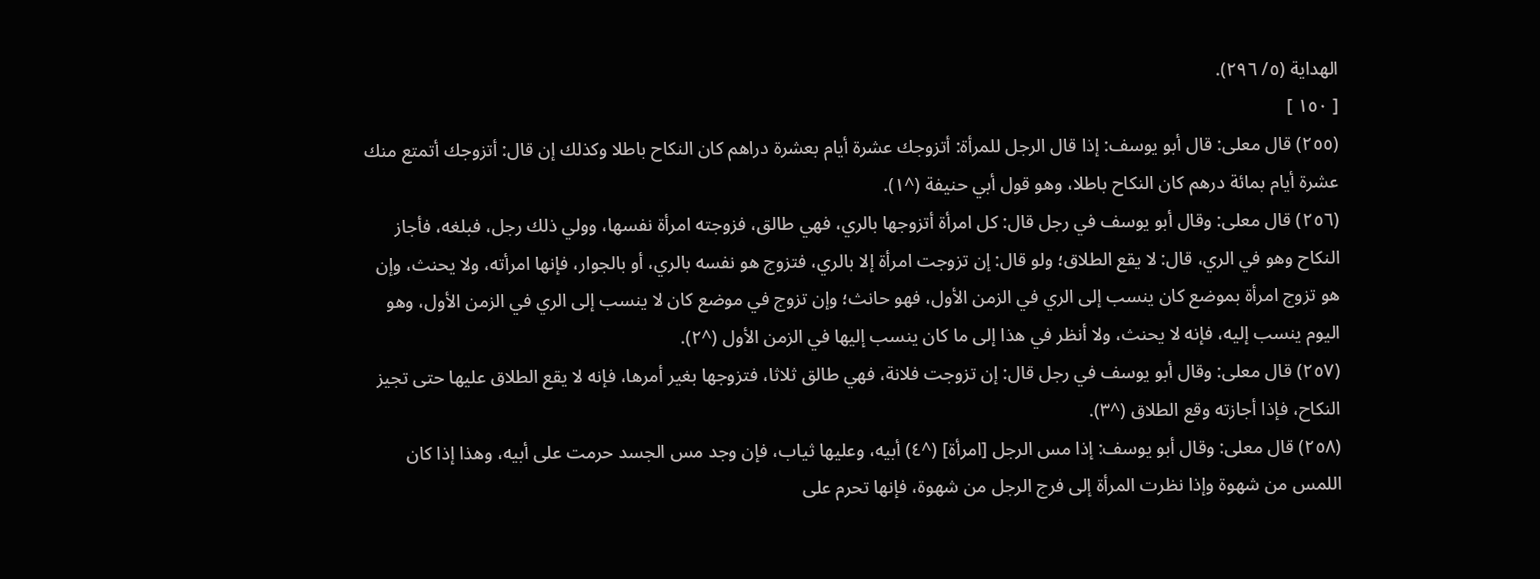الهداية (٥/ ٢٩٦).
[ ١٥٠ ]
(٢٥٥) قال معلى: قال أبو يوسف: إذا قال الرجل للمرأة: أتزوجك عشرة أيام بعشرة دراهم كان النكاح باطلا وكذلك إن قال: أتزوجك أتمتع منك عشرة أيام بمائة درهم كان النكاح باطلا، وهو قول أبي حنيفة (^١).
(٢٥٦) قال معلى: وقال أبو يوسف في رجل قال: كل امرأة أتزوجها بالري، فهي طالق، فزوجته امرأة نفسها، وولي ذلك رجل، فبلغه، فأجاز النكاح وهو في الري، قال: لا يقع الطلاق؛ ولو قال: إن تزوجت امرأة إلا بالري، فتزوج هو نفسه بالري، أو بالجوار، فإنها امرأته، ولا يحنث، وإن هو تزوج امرأة بموضع كان ينسب إلى الري في الزمن الأول، فهو حانث؛ وإن تزوج في موضع كان لا ينسب إلى الري في الزمن الأول، وهو اليوم ينسب إليه، فإنه لا يحنث، ولا أنظر في هذا إلى ما كان ينسب إليها في الزمن الأول (^٢).
(٢٥٧) قال معلى: وقال أبو يوسف في رجل قال: إن تزوجت فلانة، فهي طالق ثلاثا، فتزوجها بغير أمرها، فإنه لا يقع الطلاق عليها حتى تجيز النكاح، فإذا أجازته وقع الطلاق (^٣).
(٢٥٨) قال معلى: وقال أبو يوسف: إذا مس الرجل [امرأة] (^٤) أبيه، وعليها ثياب، فإن وجد مس الجسد حرمت على أبيه، وهذا إذا كان اللمس من شهوة وإذا نظرت المرأة إلى فرج الرجل من شهوة، فإنها تحرم على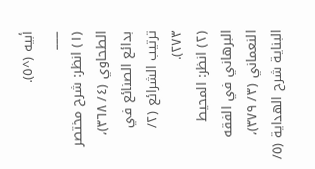أبيه (^٥).
___
(١) انظر: شرح مختصر الطحاوي (٤/ ٣٦٨)، بدائع الصنائع في ترتيب الشرائع (٢/ ٢٧٣).
(٢) انظر: المحيط البرهاني في الفقه النعماني (٣/ ٣٧٩)، البناية شرح الهداية (٥/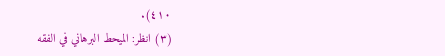٤١٠).
(٣) انظر: الميحط البرهاني في الفقه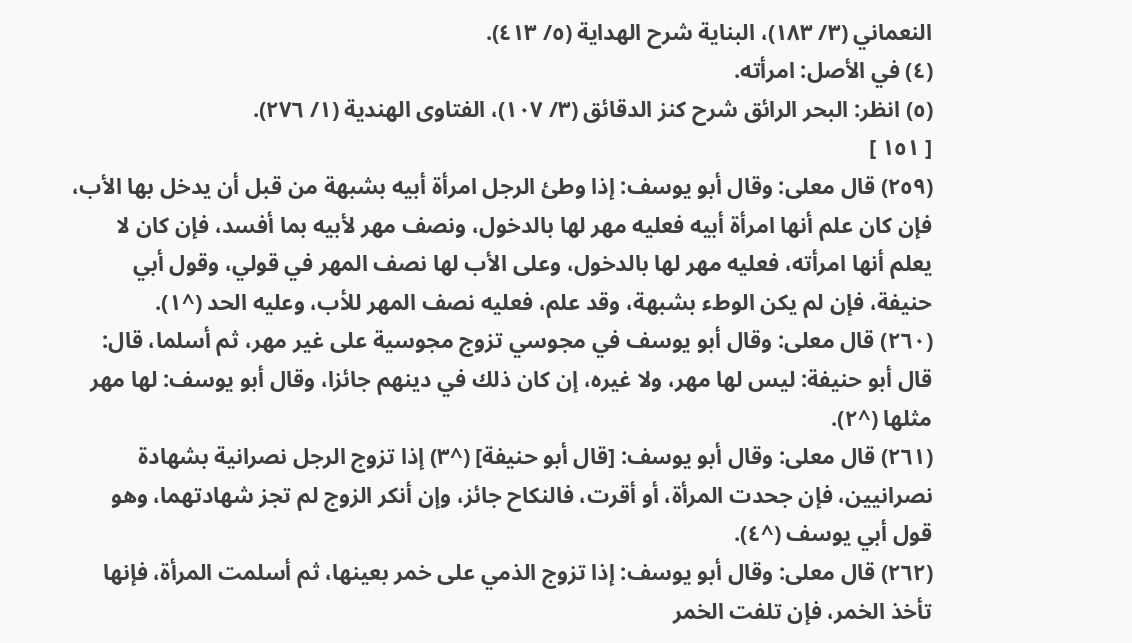النعماني (٣/ ١٨٣)، البناية شرح الهداية (٥/ ٤١٣).
(٤) في الأصل: امرأته.
(٥) انظر: البحر الرائق شرح كنز الدقائق (٣/ ١٠٧)، الفتاوى الهندية (١/ ٢٧٦).
[ ١٥١ ]
(٢٥٩) قال معلى: وقال أبو يوسف: إذا وطئ الرجل امرأة أبيه بشبهة من قبل أن يدخل بها الأب، فإن كان علم أنها امرأة أبيه فعليه مهر لها بالدخول، ونصف مهر لأبيه بما أفسد، فإن كان لا يعلم أنها امرأته، فعليه مهر لها بالدخول، وعلى الأب لها نصف المهر في قولي، وقول أبي حنيفة، فإن لم يكن الوطء بشبهة، وقد علم، فعليه نصف المهر للأب، وعليه الحد (^١).
(٢٦٠) قال معلى: وقال أبو يوسف في مجوسي تزوج مجوسية على غير مهر، ثم أسلما، قال: قال أبو حنيفة: ليس لها مهر، ولا غيره، إن كان ذلك في دينهم جائزا، وقال أبو يوسف: لها مهر مثلها (^٢).
(٢٦١) قال معلى: وقال أبو يوسف: [قال أبو حنيفة] (^٣) إذا تزوج الرجل نصرانية بشهادة نصرانيين، فإن جحدت المرأة، أو أقرت، فالنكاح جائز، وإن أنكر الزوج لم تجز شهادتهما، وهو قول أبي يوسف (^٤).
(٢٦٢) قال معلى: وقال أبو يوسف: إذا تزوج الذمي على خمر بعينها، ثم أسلمت المرأة، فإنها تأخذ الخمر، فإن تلفت الخمر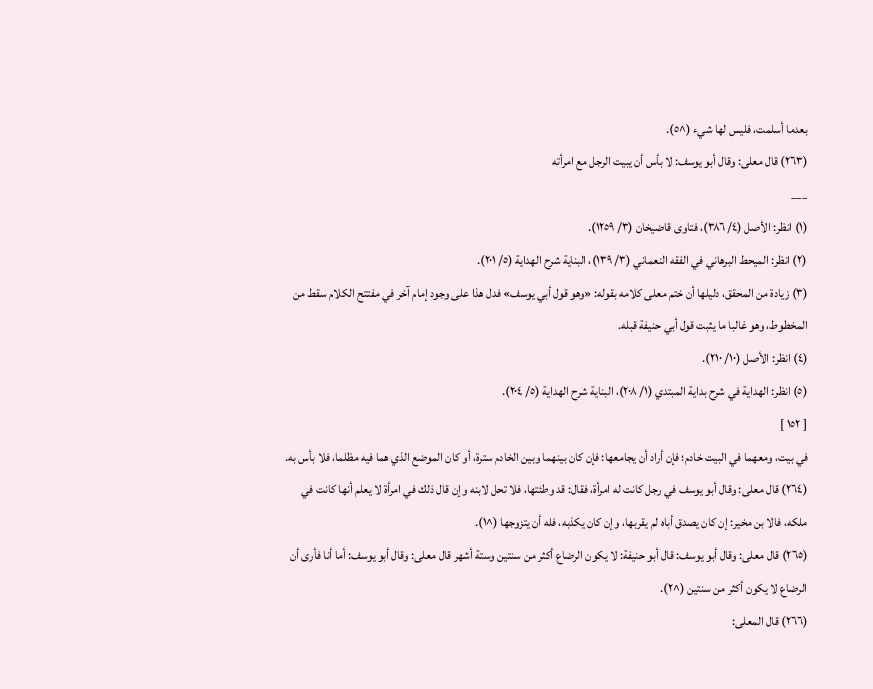بعدما أسلمت، فليس لها شيء (^٥).
(٢٦٣) قال معلى: وقال أبو يوسف: لا بأس أن يبيت الرجل مع امرأته
___
(١) انظر: الأصل (٤/ ٣٨٦)، فتاوى قاضيخان (٣/ ١٢٥٩).
(٢) انظر: الميحط البرهاني في الفقه النعماني (٣/ ١٣٩)، البناية شرح الهداية (٥/ ٢٠١).
(٣) زيادة من المحقق، دليلها أن ختم معلى كلامه بقوله: «وهو قول أبي يوسف» فدل هذا على وجود إمام آخر في مفتتح الكلام سقط من المخطوط، وهو غالبا ما يثبت قول أبي حنيفة قبله.
(٤) انظر: الأصل (١٠/ ٢١٠).
(٥) انظر: الهداية في شرح بداية المبتدي (١/ ٢٠٨)، البناية شرح الهداية (٥/ ٢٠٤).
[ ١٥٢ ]
في بيت، ومعهما في البيت خادم؛ فإن أراد أن يجامعها: فإن كان بينهما وبين الخادم سترة، أو كان الموضع الذي هما فيه مظلما، فلا بأس به.
(٢٦٤) قال معلى: وقال أبو يوسف في رجل كانت له امرأة، فقال: قد وطئتها، فلا تحل لابنه وإن قال ذلك في امرأة لا يعلم أنها كانت في ملكه، فالا بن مخير: إن كان يصدق أباه لم يقربها، وإن كان يكذبه، فله أن يتزوجها (^١).
(٢٦٥) قال معلى: وقال أبو يوسف: قال أبو حنيفة: لا يكون الرضاع أكثر من سنتين وستة أشهر قال معلى: وقال أبو يوسف: أما أنا فأرى أن الرضاع لا يكون أكثر من سنتين (^٢).
(٢٦٦) قال المعلى: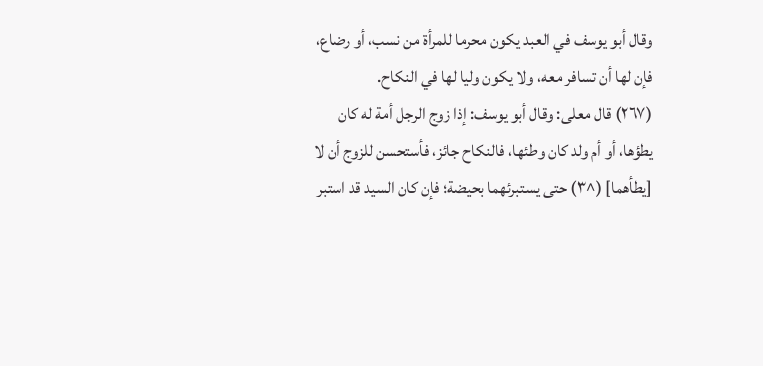وقال أبو يوسف في العبد يكون محرما للمرأة من نسب، أو رضاع، فإن لها أن تسافر معه، ولا يكون وليا لها في النكاح.
(٢٦٧) قال معلى: وقال أبو يوسف: إذا زوج الرجل أمة له كان يطؤها، أو أم ولد كان وطئها، فالنكاح جائز، فأستحسن للزوج أن لا [يطأهما] (^٣) حتى يستبرئهما بحيضة؛ فإن كان السيد قد استبر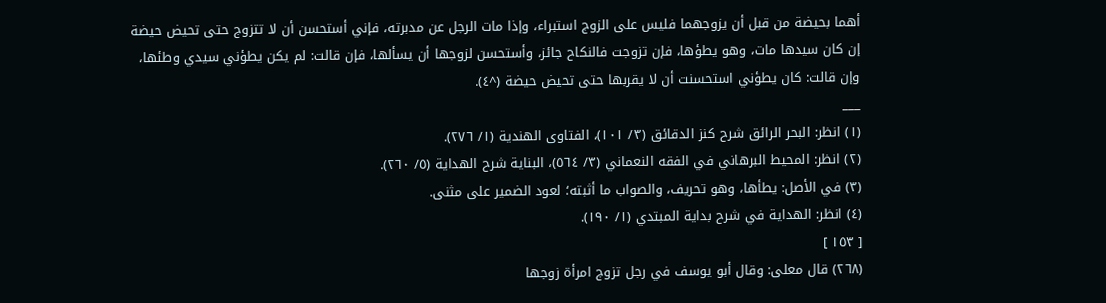أهما بحيضة من قبل أن يزوجهما فليس على الزوج استبراء، وإذا مات الرجل عن مدبرته، فإني أستحسن أن لا تتزوج حتى تحيض حيضة إن كان سيدها مات، وهو يطؤها، فإن تزوجت فالنكاح جائز، وأستحسن لزوجها أن يسألها، فإن قالت: لم يكن يطؤني سيدي وطئها، وإن قالت: كان يطؤني استحسنت أن لا يقربها حتى تحيض حيضة (^٤).
___
(١) انظر: البحر الرائق شرح كنز الدقائق (٣/ ١٠١)، الفتاوى الهندية (١/ ٢٧٦).
(٢) انظر: المحيط البرهاني في الفقه النعماني (٣/ ٥٦٤)، البناية شرح الهداية (٥/ ٢٦٠).
(٣) في الأصل: يطأها، وهو تحريف، والصواب ما أثبته؛ لعود الضمير على مثنى.
(٤) انظر: الهداية في شرح بداية المبتدي (١/ ١٩٠).
[ ١٥٣ ]
(٢٦٨) قال معلى: وقال أبو يوسف في رجل تزوج امرأة زوجها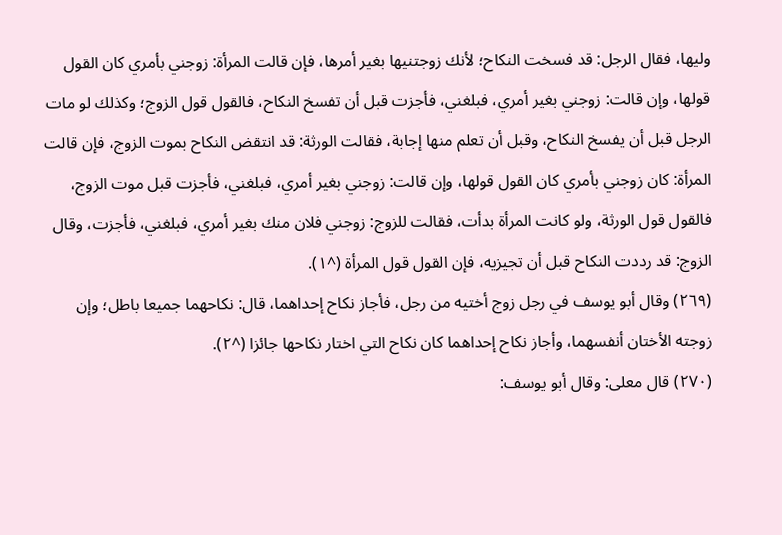وليها، فقال الرجل: قد فسخت النكاح؛ لأنك زوجتنيها بغير أمرها، فإن قالت المرأة: زوجني بأمري كان القول قولها، وإن قالت: زوجني بغير أمري، فبلغني، فأجزت قبل أن تفسخ النكاح، فالقول قول الزوج؛ وكذلك لو مات الرجل قبل أن يفسخ النكاح، وقبل أن تعلم منها إجابة، فقالت الورثة: قد انتقض النكاح بموت الزوج، فإن قالت المرأة: كان زوجني بأمري كان القول قولها، وإن قالت: زوجني بغير أمري، فبلغني، فأجزت قبل موت الزوج، فالقول قول الورثة، ولو كانت المرأة بدأت، فقالت للزوج: زوجني فلان منك بغير أمري، فبلغني، فأجزت، وقال الزوج: قد رددت النكاح قبل أن تجيزيه، فإن القول قول المرأة (^١).
(٢٦٩) وقال أبو يوسف في رجل زوج أختيه من رجل، فأجاز نكاح إحداهما، قال: نكاحهما جميعا باطل؛ وإن زوجته الأختان أنفسهما، وأجاز نكاح إحداهما كان نكاح التي اختار نكاحها جائزا (^٢).
(٢٧٠) قال معلى: وقال أبو يوسف: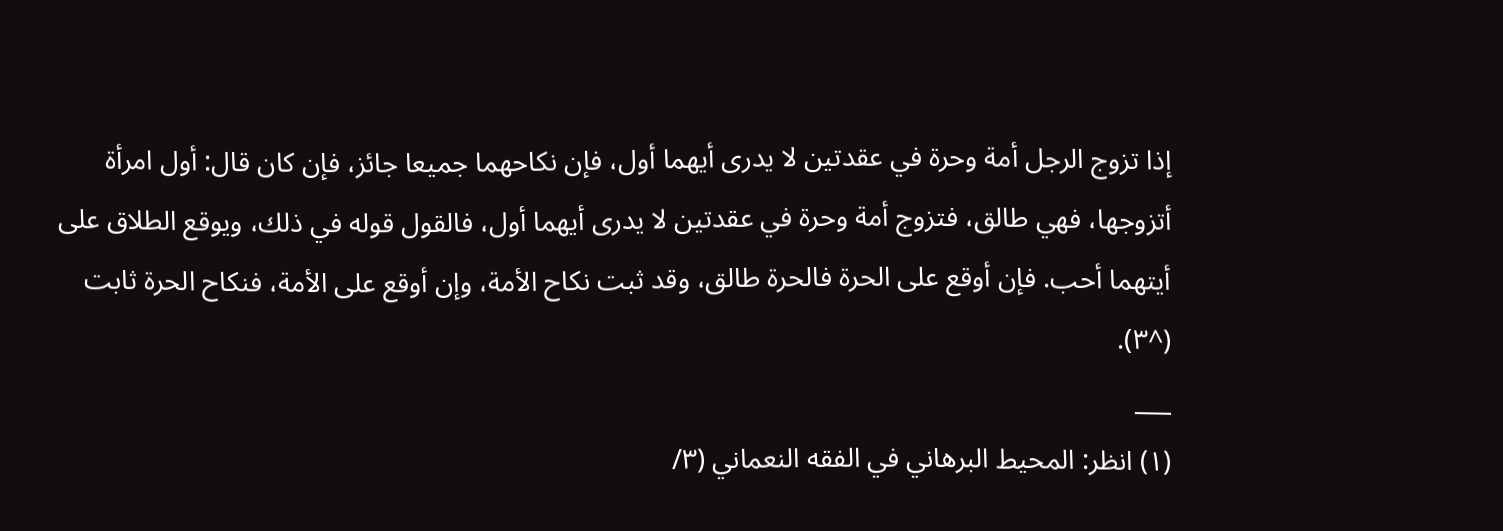إذا تزوج الرجل أمة وحرة في عقدتين لا يدرى أيهما أول، فإن نكاحهما جميعا جائز، فإن كان قال: أول امرأة أتزوجها، فهي طالق، فتزوج أمة وحرة في عقدتين لا يدرى أيهما أول، فالقول قوله في ذلك، ويوقع الطلاق على أيتهما أحب. فإن أوقع على الحرة فالحرة طالق، وقد ثبت نكاح الأمة، وإن أوقع على الأمة، فنكاح الحرة ثابت (^٣).
___
(١) انظر: المحيط البرهاني في الفقه النعماني (٣/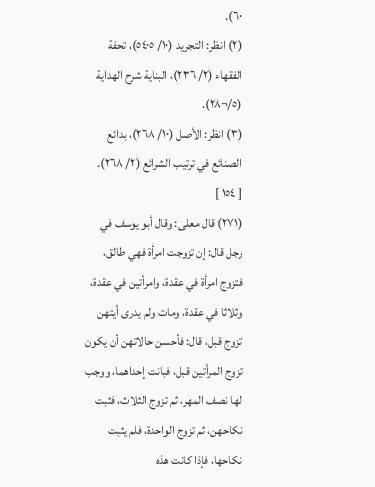٦٠).
(٢) انظر: التجريد (١٠/ ٥٤٠٥)، تحفة الفقهاء (٢/ ٢٣٦)، البناية شرح الهداية (٥/¬٢٨).
(٣) انظر: الأصل (١٠/ ٢٦٨)، بدائع الصنائع في ترتيب الشرائع (٢/ ٢٦٨).
[ ١٥٤ ]
(٢٧١) قال معلى: وقال أبو يوسف في رجل قال: إن تزوجت امرأة فهي طالق، فتزوج امرأة في عقدة، وامرأتين في عقدة، وثلاثا في عقدة، ومات ولم يدرى أيتهن تزوج قبل، قال: فأحسن حالاتهن أن يكون تزوج المرأتين قبل، فبانت إحداهما، ووجب لها نصف المهر، ثم تزوج الثلاث، فثبت نكاحهن، ثم تزوج الواحدة، فلم يثبت نكاحها، فإذا كانت هذه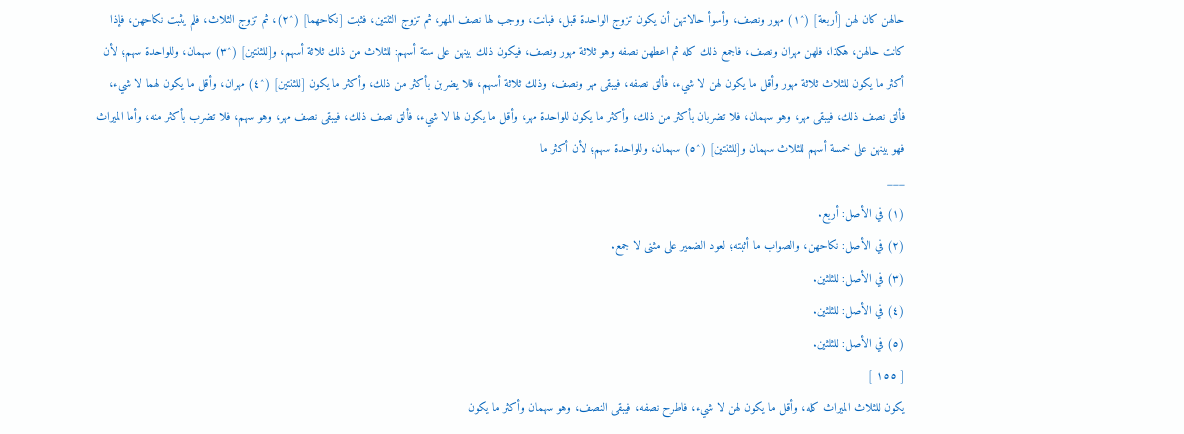حالهن كان لهن [أربعة] (^١) مهور ونصف، وأسوأ حالاتهن أن يكون تزوج الواحدة قبل، فبانت، ووجب لها نصف المهر، ثم تزوج الثنتين، فثبت [نكاحهما] (^٢)، ثم تزوج الثلاث، فلم يثبت نكاحهن، فإذا كانت حالهن، هكذا، فلهن مهران ونصف، فاجمع ذلك كله ثم اعطهن نصفه وهو ثلاثة مهور ونصف، فيكون ذلك بينهن على ستة أسهم: للثلاث من ذلك ثلاثة أسهم، و[للثنتين] (^٣) سهمان، وللواحدة سهم؛ لأن أكثر ما يكون للثلاث ثلاثة مهور وأقل ما يكون لهن لا شيء، فألق نصفه، فيبقى مهر ونصف، وذلك ثلاثة أسهم، فلا يضربن بأكثر من ذلك، وأكثر ما يكون [للثنتين] (^٤) مهران، وأقل ما يكون لهما لا شيء، فألق نصف ذلك، فيبقى مهر، وهو سهمان، فلا تضربان بأكثر من ذلك، وأكثر ما يكون للواحدة مهر، وأقل ما يكون لها لا شيء، فألق نصف ذلك، فيبقى نصف مهر، وهو سهم، فلا تضرب بأكثر منه، وأما الميراث فهو بينهن على خمسة أسهم للثلاث سهمان و[للثنتين] (^٥) سهمان، وللواحدة سهم؛ لأن أكثر ما
___
(١) في الأصل: أربع.
(٢) في الأصل: نكاحهن، والصواب ما أثبته؛ لعود الضمير على مثنى لا جمع.
(٣) في الأصل: للثلثين.
(٤) في الأصل: للثلثين.
(٥) في الأصل: للثلثين.
[ ١٥٥ ]
يكون للثلاث الميراث كله، وأقل ما يكون لهن لا شيء، فاطرح نصفه، فيبقى النصف، وهو سهمان وأكثر ما يكون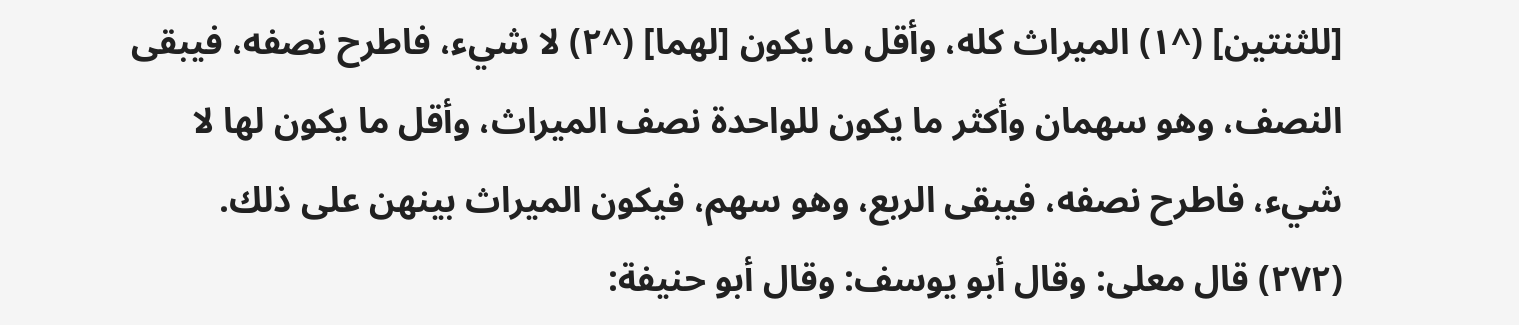[للثنتين] (^١) الميراث كله، وأقل ما يكون [لهما] (^٢) لا شيء، فاطرح نصفه، فيبقى النصف، وهو سهمان وأكثر ما يكون للواحدة نصف الميراث، وأقل ما يكون لها لا شيء، فاطرح نصفه، فيبقى الربع، وهو سهم، فيكون الميراث بينهن على ذلك.
(٢٧٢) قال معلى: وقال أبو يوسف: وقال أبو حنيفة: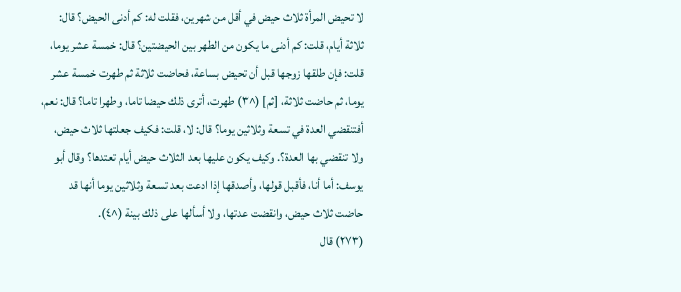لا تحيض المرأة ثلاث حيض في أقل من شهرين، فقلت له: كم أدنى الحيض؟ قال: ثلاثة أيام، قلت: كم أدنى ما يكون من الطهر بين الحيضتين؟ قال: خمسة عشر يوما، قلت: فإن طلقها زوجها قبل أن تحيض بساعة، فحاضت ثلاثة ثم طهرت خمسة عشر يوما، ثم حاضت ثلاثة، [ثم] (^٣) طهرت، أترى ذلك حيضا تاما، وطهرا تاما؟ قال: نعم، أفتنقضي العدة في تسعة وثلاثين يوما؟ قال: لا، قلت: فكيف جعلتها ثلاث حيض، ولا تنقضي بها العدة؟. وكيف يكون عليها بعد الثلاث حيض أيام تعتدها؟ وقال أبو يوسف: أما أنا، فأقبل قولها، وأصدقها إذا ادعت بعد تسعة وثلاثين يوما أنها قد حاضت ثلاث حيض، وانقضت عدتها، ولا أسألها على ذلك بينة (^٤).
(٢٧٣) قال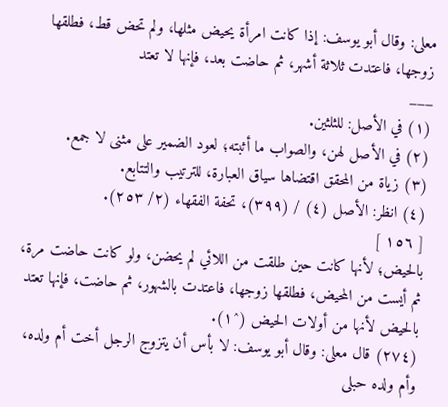معلى: وقال أبو يوسف: إذا كانت امرأة يحيض مثلها، ولم تحض قط، فطلقها زوجها، فاعتدت ثلاثة أشهر، ثم حاضت بعد، فإنها لا تعتد
___
(١) في الأصل: للثلثين.
(٢) في الأصل لهن، والصواب ما أثبته؛ لعود الضمير على مثنى لا جمع.
(٣) زياة من المحقق اقتضاها سياق العبارة، للترتيب والتتابع.
(٤) انظر: الأصل (٤) / (٣٩٩)، تحفة الفقهاء (٢/ ٢٥٣).
[ ١٥٦ ]
بالحيض؛ لأنها كانت حين طلقت من اللائي لم يحضن، ولو كانت حاضت مرة، ثم أيست من المحيض، فطلقها زوجها، فاعتدت بالشهور، ثم حاضت، فإنها تعتد بالحيض لأنها من أولات الحيض (^١).
(٢٧٤) قال معلى: وقال أبو يوسف: لا بأس أن يتزوج الرجل أخت أم ولده، وأم ولده حبلى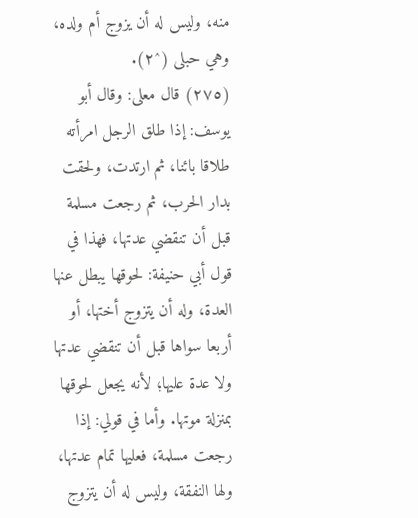منه، وليس له أن يزوج أم ولده، وهي حبلى (^٢).
(٢٧٥) قال معلى: وقال أبو يوسف: إذا طلق الرجل امرأته طلاقا بائنا، ثم ارتدت، ولحقت بدار الحرب، ثم رجعت مسلمة قبل أن تنقضي عدتها، فهذا في قول أبي حنيفة: لحوقها يبطل عنها العدة، وله أن يتزوج أختها، أو أربعا سواها قبل أن تنقضي عدتها ولا عدة عليها؛ لأنه يجعل لحوقها بمنزلة موتها. وأما في قولي: إذا رجعت مسلمة، فعليها تمام عدتها، ولها النفقة، وليس له أن يتزوج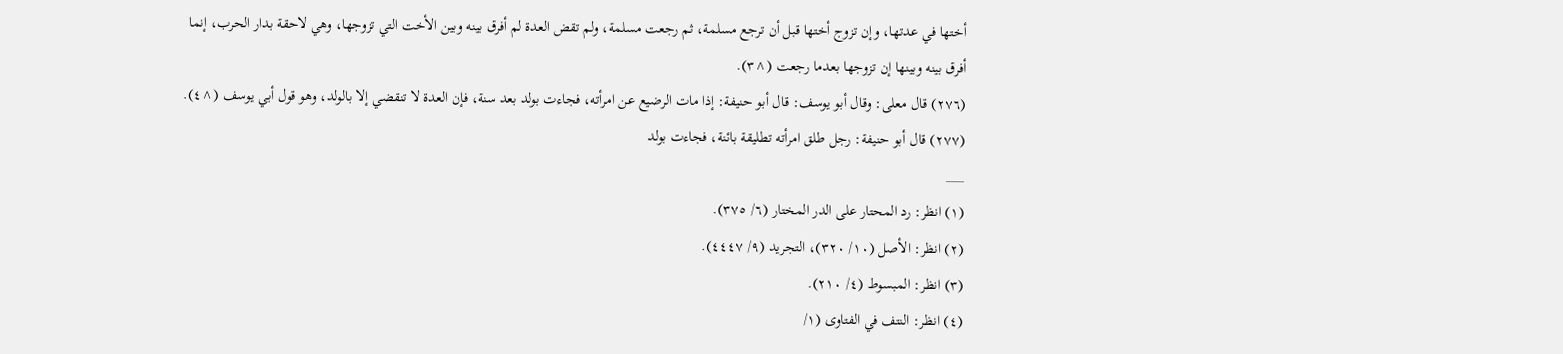أختها في عدتها، وإن تزوج أختها قبل أن ترجع مسلمة، ثم رجعت مسلمة، ولم تقض العدة لم أفرق بينه وبين الأخت التي تزوجها، وهي لاحقة بدار الحرب، إنما أفرق بينه وبينها إن تزوجها بعدما رجعت (^٣).
(٢٧٦) قال معلى: وقال أبو يوسف: قال أبو حنيفة: إذا مات الرضيع عن امرأته، فجاءت بولد بعد سنة، فإن العدة لا تنقضي إلا بالولد، وهو قول أبي يوسف (^٤).
(٢٧٧) قال أبو حنيفة: رجل طلق امرأته تطليقة بائنة، فجاءت بولد
___
(١) انظر: رد المحتار على الدر المختار (٦/ ٣٧٥).
(٢) انظر: الأصل (١٠/ ٣٢٠)، التجريد (٩/ ٤٤٤٧).
(٣) انظر: المبسوط (٤/ ٢١٠).
(٤) انظر: النتف في الفتاوى (١/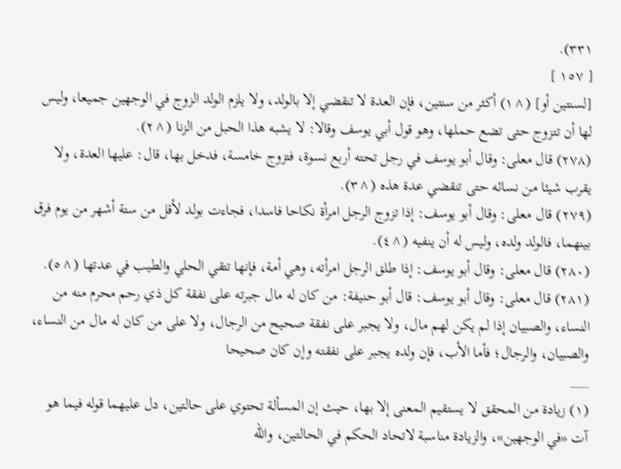٣٣١).
[ ١٥٧ ]
[لسنتين أو] (^١) أكثر من سنتين، فإن العدة لا تنقضي إلا بالولد، ولا يلزم الولد الزوج في الوجهين جميعا، وليس لها أن تتزوج حتى تضع حملها، وهو قول أبي يوسف وقالا: لا يشبه هذا الحبل من الزنا (^٢).
(٢٧٨) قال معلى: وقال أبو يوسف في رجل تحته أربع نسوة، فتزوج خامسة، فدخل بها، قال: عليها العدة، ولا يقرب شيئا من نسائه حتى تنقضي عدة هذه (^٣).
(٢٧٩) قال معلى: وقال أبو يوسف: إذا تزوج الرجل امرأة نكاحا فاسدا، فجاءت بولد لأقل من ستة أشهر من يوم فرق بينهما، فالولد ولده، وليس له أن ينفيه (^٤).
(٢٨٠) قال معلى: وقال أبو يوسف: إذا طلق الرجل امرأته، وهي أمة، فإنها تتقي الحلي والطيب في عدتها (^٥).
(٢٨١) قال معلى: وقال أبو يوسف: قال أبو حنيفة: من كان له مال جبرته على نفقة كل ذي رحم محرم منه من النساء، والصبيان إذا لم يكن لهم مال، ولا يجبر على نفقة صحيح من الرجال، ولا على من كان له مال من النساء، والصبيان، والرجال؛ فأما الأب، فإن ولده يجبر على نفقته وإن كان صحيحا
___
(١) زيادة من المحقق لا يستقيم المعنى إلا بها، حيث إن المسألة تحتوي على حالتين، دل عليهما قوله فيما هو آت «في الوجهين»، والزيادة مناسبة لاتحاد الحكم في الحالتين، والله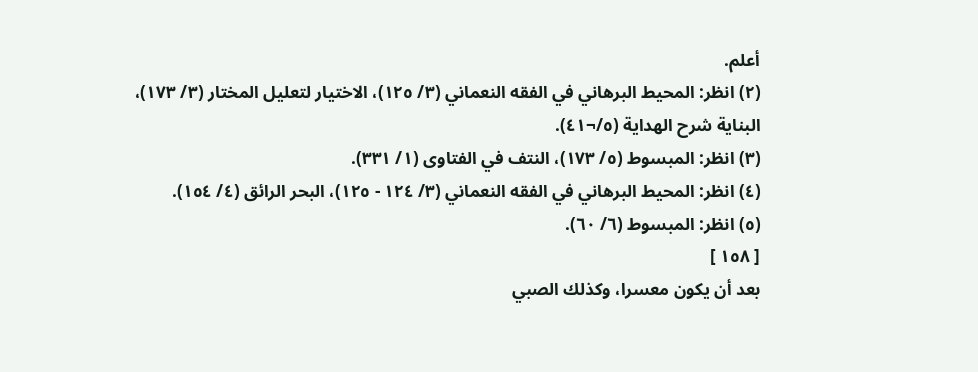أعلم.
(٢) انظر: المحيط البرهاني في الفقه النعماني (٣/ ١٢٥)، الاختيار لتعليل المختار (٣/ ١٧٣)، البناية شرح الهداية (٥/¬٤١).
(٣) انظر: المبسوط (٥/ ١٧٣)، النتف في الفتاوى (١/ ٣٣١).
(٤) انظر: المحيط البرهاني في الفقه النعماني (٣/ ١٢٤ - ١٢٥)، البحر الرائق (٤/ ١٥٤).
(٥) انظر: المبسوط (٦/ ٦٠).
[ ١٥٨ ]
بعد أن يكون معسرا، وكذلك الصبي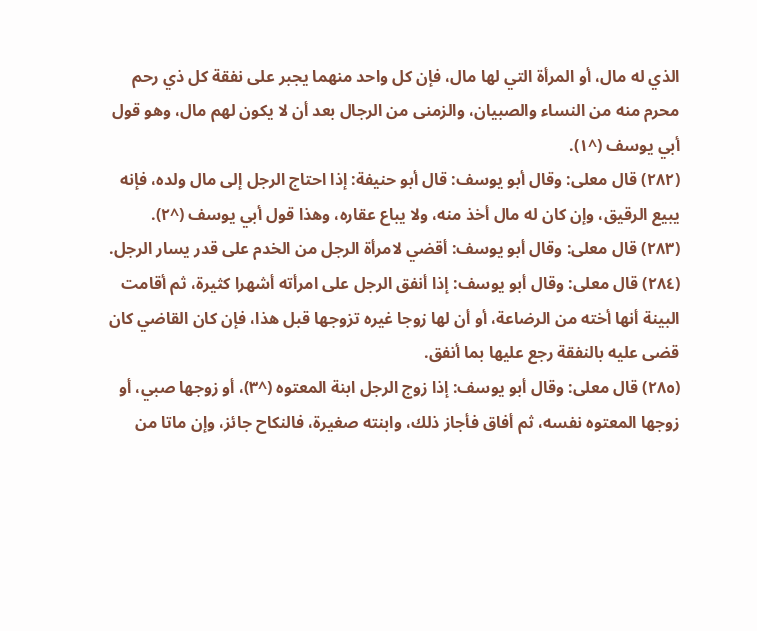الذي له مال، أو المرأة التي لها مال، فإن كل واحد منهما يجبر على نفقة كل ذي رحم محرم منه من النساء والصبيان، والزمنى من الرجال بعد أن لا يكون لهم مال، وهو قول أبي يوسف (^١).
(٢٨٢) قال معلى: وقال أبو يوسف: قال أبو حنيفة: إذا احتاج الرجل إلى مال ولده، فإنه يبيع الرقيق، وإن كان له مال أخذ منه، ولا يباع عقاره، وهذا قول أبي يوسف (^٢).
(٢٨٣) قال معلى: وقال أبو يوسف: أقضي لامرأة الرجل من الخدم على قدر يسار الرجل.
(٢٨٤) قال معلى: وقال أبو يوسف: إذا أنفق الرجل على امرأته أشهرا كثيرة، ثم أقامت البينة أنها أخته من الرضاعة، أو أن لها زوجا غيره تزوجها قبل هذا، فإن كان القاضي كان قضى عليه بالنفقة رجع عليها بما أنفق.
(٢٨٥) قال معلى: وقال أبو يوسف: إذا زوج الرجل ابنة المعتوه (^٣)، أو زوجها صبي، أو زوجها المعتوه نفسه، ثم أفاق فأجاز ذلك، وابنته صغيرة، فالنكاح جائز، وإن ماتا من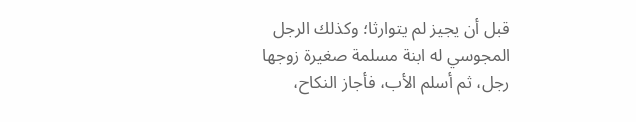قبل أن يجيز لم يتوارثا؛ وكذلك الرجل المجوسي له ابنة مسلمة صغيرة زوجها رجل، ثم أسلم الأب، فأجاز النكاح،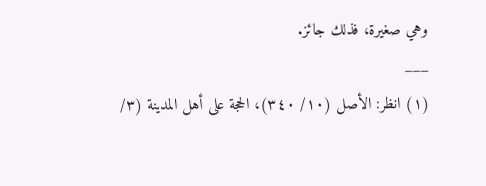وهي صغيرة، فذلك جائز.
___
(١) انظر: الأصل (١٠/ ٣٤٠)، الحجة على أهل المدينة (٣/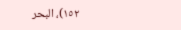١٥٢)، البحر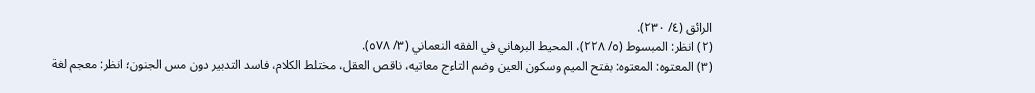الرائق (٤/ ٢٣٠).
(٢) انظر: المبسوط (٥/ ٢٢٨)، المحيط البرهاني في الفقه النعماني (٣/ ٥٧٨).
(٣) المعتوه: المعتوه: بفتح الميم وسكون العين وضم التاءج معاتيه، ناقص العقل، مختلط الكلام، فاسد التدبير دون مس الجنون؛ انظر: معجم لغة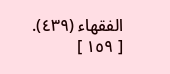الفقهاء (٤٣٩).
[ ١٥٩ ]